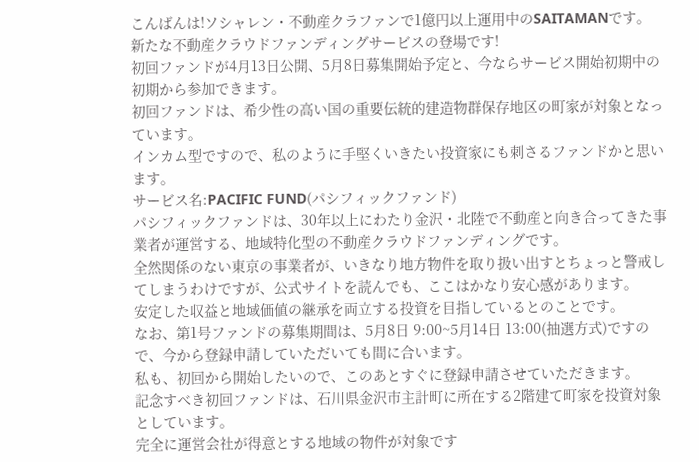こんばんは!ソシャレン・不動産クラファンで1億円以上運用中のSAITAMANです。
新たな不動産クラウドファンディングサービスの登場です!
初回ファンドが4月13日公開、5月8日募集開始予定と、今ならサービス開始初期中の初期から参加できます。
初回ファンドは、希少性の高い国の重要伝統的建造物群保存地区の町家が対象となっています。
インカム型ですので、私のように手堅くいきたい投資家にも刺さるファンドかと思います。
サービス名:PACIFIC FUND(パシフィックファンド)
パシフィックファンドは、30年以上にわたり金沢・北陸で不動産と向き合ってきた事業者が運営する、地域特化型の不動産クラウドファンディングです。
全然関係のない東京の事業者が、いきなり地方物件を取り扱い出すとちょっと警戒してしまうわけですが、公式サイトを読んでも、ここはかなり安心感があります。
安定した収益と地域価値の継承を両立する投資を目指しているとのことです。
なお、第1号ファンドの募集期間は、5月8日 9:00~5月14日 13:00(抽選方式)ですので、今から登録申請していただいても間に合います。
私も、初回から開始したいので、このあとすぐに登録申請させていただきます。
記念すべき初回ファンドは、石川県金沢市主計町に所在する2階建て町家を投資対象としています。
完全に運営会社が得意とする地域の物件が対象です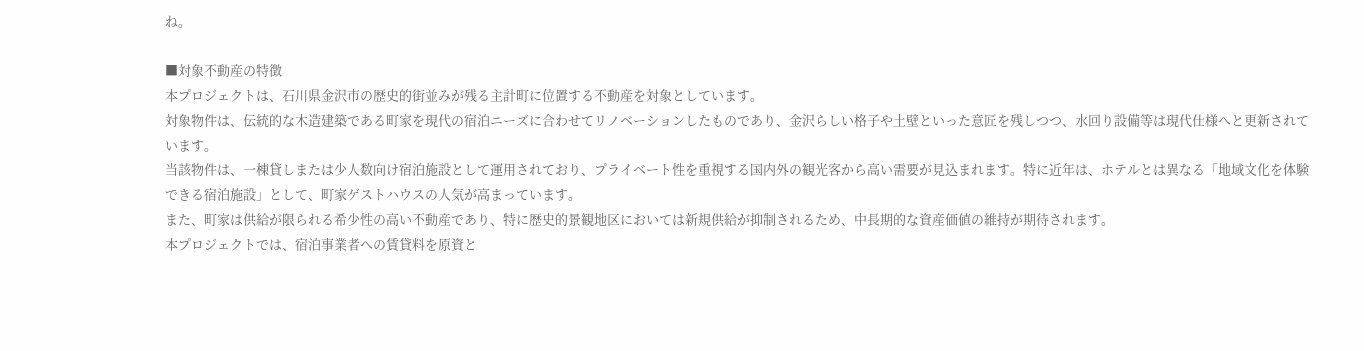ね。

■対象不動産の特徴
本プロジェクトは、石川県金沢市の歴史的街並みが残る主計町に位置する不動産を対象としています。
対象物件は、伝統的な木造建築である町家を現代の宿泊ニーズに合わせてリノベーションしたものであり、金沢らしい格子や土壁といった意匠を残しつつ、水回り設備等は現代仕様へと更新されています。
当該物件は、一棟貸しまたは少人数向け宿泊施設として運用されており、プライベート性を重視する国内外の観光客から高い需要が見込まれます。特に近年は、ホテルとは異なる「地域文化を体験できる宿泊施設」として、町家ゲストハウスの人気が高まっています。
また、町家は供給が限られる希少性の高い不動産であり、特に歴史的景観地区においては新規供給が抑制されるため、中長期的な資産価値の維持が期待されます。
本プロジェクトでは、宿泊事業者への賃貸料を原資と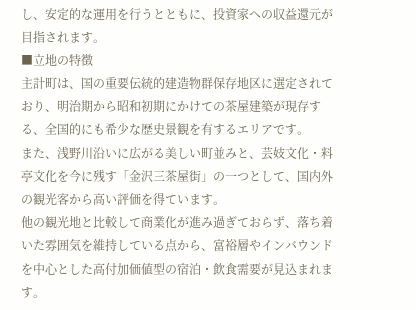し、安定的な運用を行うとともに、投資家への収益還元が目指されます。
■立地の特徴
主計町は、国の重要伝統的建造物群保存地区に選定されており、明治期から昭和初期にかけての茶屋建築が現存する、全国的にも希少な歴史景観を有するエリアです。
また、浅野川沿いに広がる美しい町並みと、芸妓文化・料亭文化を今に残す「金沢三茶屋街」の一つとして、国内外の観光客から高い評価を得ています。
他の観光地と比較して商業化が進み過ぎておらず、落ち着いた雰囲気を維持している点から、富裕層やインバウンドを中心とした高付加価値型の宿泊・飲食需要が見込まれます。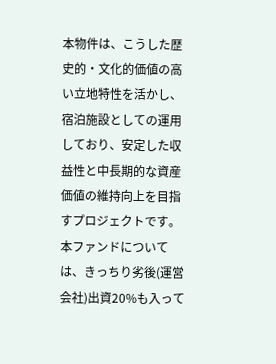本物件は、こうした歴史的・文化的価値の高い立地特性を活かし、宿泊施設としての運用しており、安定した収益性と中長期的な資産価値の維持向上を目指すプロジェクトです。
本ファンドについては、きっちり劣後(運営会社)出資20%も入って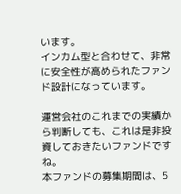います。
インカム型と合わせて、非常に安全性が高められたファンド設計になっています。

運営会社のこれまでの実績から判断しても、これは是非投資しておきたいファンドですね。
本ファンドの募集期間は、5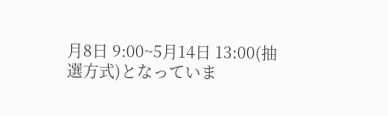月8日 9:00~5月14日 13:00(抽選方式)となっていま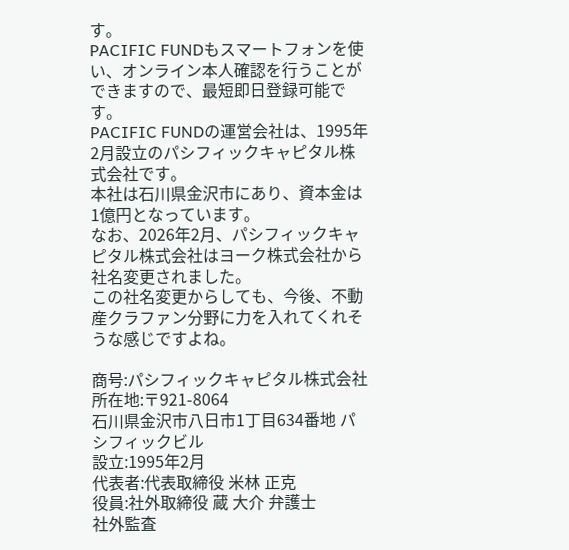す。
PACIFIC FUNDもスマートフォンを使い、オンライン本人確認を行うことができますので、最短即日登録可能です。
PACIFIC FUNDの運営会社は、1995年2月設立のパシフィックキャピタル株式会社です。
本社は石川県金沢市にあり、資本金は1億円となっています。
なお、2026年2月、パシフィックキャピタル株式会社はヨーク株式会社から社名変更されました。
この社名変更からしても、今後、不動産クラファン分野に力を入れてくれそうな感じですよね。

商号:パシフィックキャピタル株式会社
所在地:〒921-8064
石川県金沢市八日市1丁目634番地 パシフィックビル
設立:1995年2月
代表者:代表取締役 米林 正克
役員:社外取締役 蔵 大介 弁護士
社外監査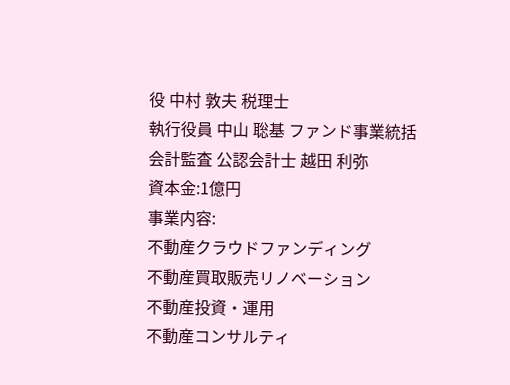役 中村 敦夫 税理士
執行役員 中山 聡基 ファンド事業統括
会計監査 公認会計士 越田 利弥
資本金:1億円
事業内容:
不動産クラウドファンディング
不動産買取販売リノベーション
不動産投資・運用
不動産コンサルティ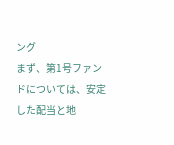ング
まず、第1号ファンドについては、安定した配当と地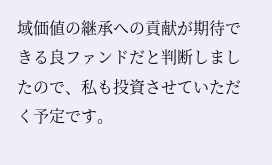域価値の継承への貢献が期待できる良ファンドだと判断しましたので、私も投資させていただく予定です。